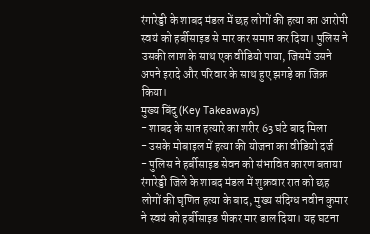रंगारेड्डी के शाबद मंडल में छह लोगों की हत्या का आरोपी स्वयं को हर्बीसाइड से मार कर समाप्त कर दिया। पुलिस ने उसकी लाश के साथ एक वीडियो पाया, जिसमें उसने अपने इरादे और परिवार के साथ हुए झगड़े का जिक्र किया।
मुख्य बिंदु (Key Takeaways)
- शाबद के सात हत्यारे का शरीर 63 घंटे बाद मिला
- उसके मोबाइल में हत्या की योजना का वीडियो दर्ज
- पुलिस ने हर्बीसाइड सेवन को संभावित कारण बताया
रंगारेड्डी जिले के शाबद मंडल में शुक्रवार रात को छह लोगों की घृणित हत्या के बाद, मुख्य संदिग्ध नवीन कुमार ने स्वयं को हर्बीसाइड पीकर मार डाल दिया। यह घटना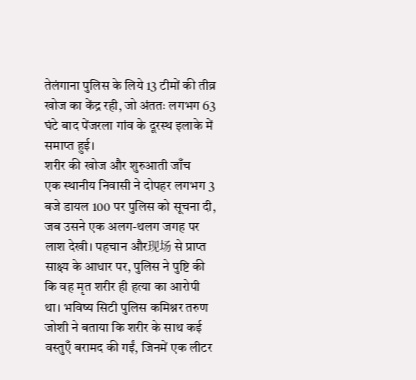तेलंगाना पुलिस के लिये 13 टीमों की तीव्र खोज का केंद्र रही, जो अंततः लगभग 63 घंटे बाद पेंजरला गांव के दूरस्थ इलाके में समाप्त हुई।
शरीर की खोज और शुरुआती जाँच
एक स्थानीय निवासी ने दोपहर लगभग 3 बजे डायल 100 पर पुलिस को सूचना दी, जब उसने एक अलग-थलग जगह पर लाश देखी। पहचान और现场 से प्राप्त साक्ष्य के आधार पर, पुलिस ने पुष्टि की कि वह मृत शरीर ही हत्या का आरोपी था। भविष्य सिटी पुलिस कमिश्नर तरुण जोशी ने बताया कि शरीर के साथ कई वस्तुएँ बरामद की गईं, जिनमें एक लीटर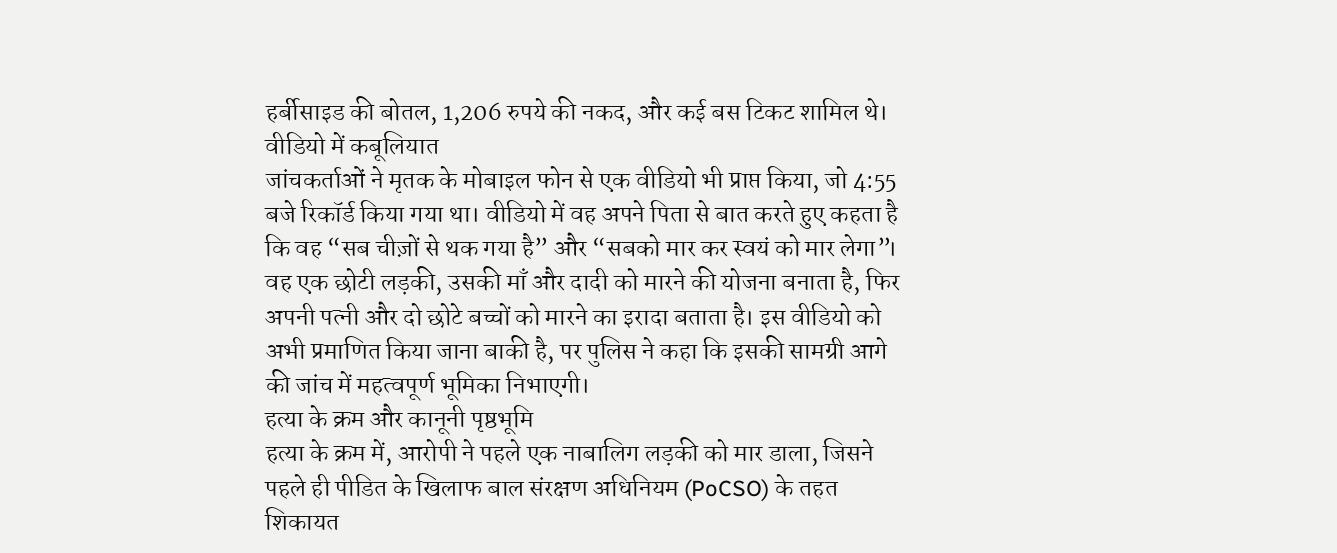हर्बीसाइड की बोतल, 1,206 रुपये की नकद, और कई बस टिकट शामिल थे।
वीडियो में कबूलियात
जांचकर्ताओं ने मृतक के मोबाइल फोन से एक वीडियो भी प्राप्त किया, जो 4:55 बजे रिकॉर्ड किया गया था। वीडियो में वह अपने पिता से बात करते हुए कहता है कि वह “सब चीज़ों से थक गया है” और “सबको मार कर स्वयं को मार लेगा”। वह एक छोटी लड़की, उसकी माँ और दादी को मारने की योजना बनाता है, फिर अपनी पत्नी और दो छोटे बच्चों को मारने का इरादा बताता है। इस वीडियो को अभी प्रमाणित किया जाना बाकी है, पर पुलिस ने कहा कि इसकी सामग्री आगे की जांच में महत्वपूर्ण भूमिका निभाएगी।
हत्या के क्रम और कानूनी पृष्ठभूमि
हत्या के क्रम में, आरोपी ने पहले एक नाबालिग लड़की को मार डाला, जिसने पहले ही पीडित के खिलाफ बाल संरक्षण अधिनियम (PoCSO) के तहत शिकायत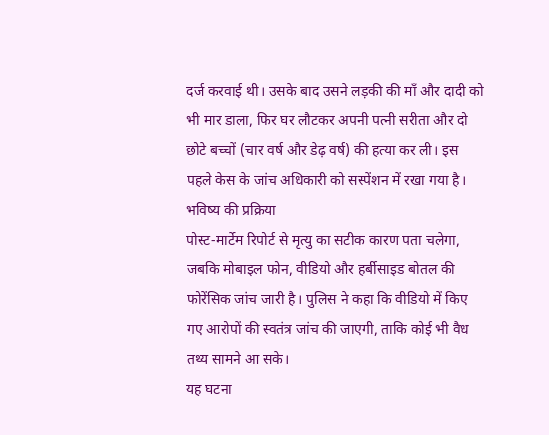दर्ज करवाई थी। उसके बाद उसने लड़की की माँ और दादी को भी मार डाला, फिर घर लौटकर अपनी पत्नी सरीता और दो छोटे बच्चों (चार वर्ष और डेढ़ वर्ष) की हत्या कर ली। इस पहले केस के जांच अधिकारी को सस्पेंशन में रखा गया है।
भविष्य की प्रक्रिया
पोस्ट‑मार्टेम रिपोर्ट से मृत्यु का सटीक कारण पता चलेगा, जबकि मोबाइल फोन, वीडियो और हर्बीसाइड बोतल की फोरेंसिक जांच जारी है। पुलिस ने कहा कि वीडियो में किए गए आरोपों की स्वतंत्र जांच की जाएगी, ताकि कोई भी वैध तथ्य सामने आ सके।
यह घटना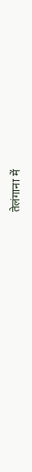तेलंगाना में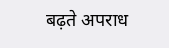बढ़ते अपराध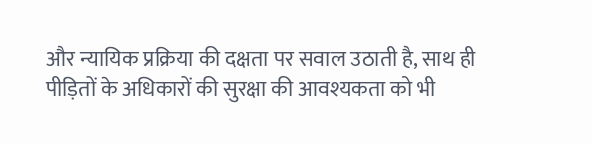और न्यायिक प्रक्रिया की दक्षता पर सवाल उठाती है, साथ ही पीड़ितों के अधिकारों की सुरक्षा की आवश्यकता को भी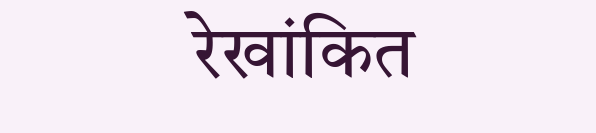रेखांकित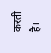करती है।